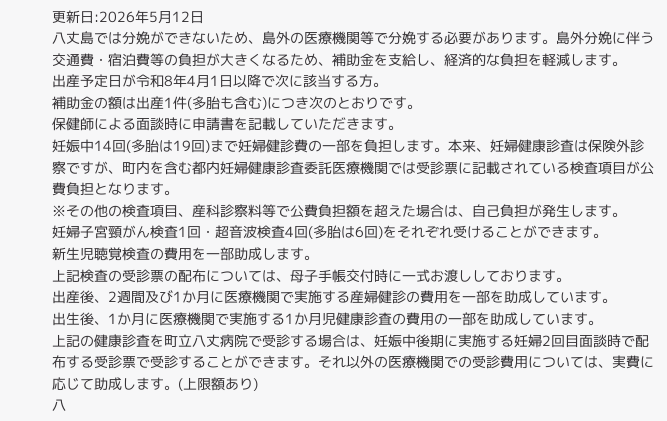更新日:2026年5月12日
八丈島では分娩ができないため、島外の医療機関等で分娩する必要があります。島外分娩に伴う交通費・宿泊費等の負担が大きくなるため、補助金を支給し、経済的な負担を軽減します。
出産予定日が令和8年4月1日以降で次に該当する方。
補助金の額は出産1件(多胎も含む)につき次のとおりです。
保健師による面談時に申請書を記載していただきます。
妊娠中14回(多胎は19回)まで妊婦健診費の一部を負担します。本来、妊婦健康診査は保険外診察ですが、町内を含む都内妊婦健康診査委託医療機関では受診票に記載されている検査項目が公費負担となります。
※その他の検査項目、産科診察料等で公費負担額を超えた場合は、自己負担が発生します。
妊婦子宮頸がん検査1回・超音波検査4回(多胎は6回)をそれぞれ受けることができます。
新生児聴覚検査の費用を一部助成します。
上記検査の受診票の配布については、母子手帳交付時に一式お渡ししております。
出産後、2週間及び1か月に医療機関で実施する産婦健診の費用を一部を助成しています。
出生後、1か月に医療機関で実施する1か月児健康診査の費用の一部を助成しています。
上記の健康診査を町立八丈病院で受診する場合は、妊娠中後期に実施する妊婦2回目面談時で配布する受診票で受診することができます。それ以外の医療機関での受診費用については、実費に応じて助成します。(上限額あり)
八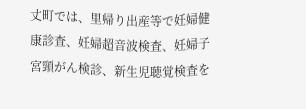丈町では、里帰り出産等で妊婦健康診査、妊婦超音波検査、妊婦子宮頸がん検診、新生児聴覚検査を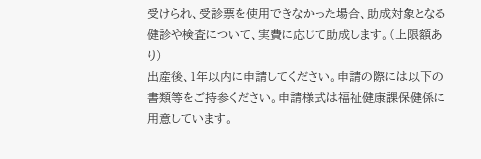受けられ、受診票を使用できなかった場合、助成対象となる健診や検査について、実費に応じて助成します。(上限額あり)
出産後、1年以内に申請してください。申請の際には以下の書類等をご持参ください。申請様式は福祉健康課保健係に用意しています。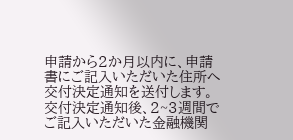申請から2か月以内に、申請書にご記入いただいた住所へ交付決定通知を送付します。
交付決定通知後、2~3週間でご記入いただいた金融機関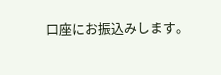口座にお振込みします。